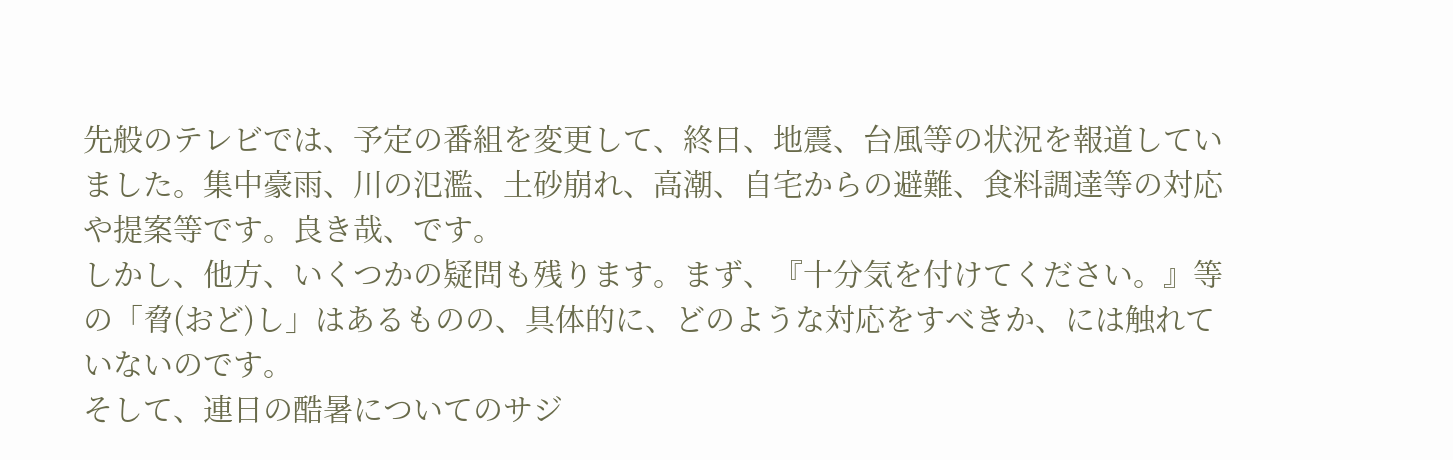先般のテレビでは、予定の番組を変更して、終日、地震、台風等の状況を報道していました。集中豪雨、川の氾濫、土砂崩れ、高潮、自宅からの避難、食料調達等の対応や提案等です。良き哉、です。
しかし、他方、いくつかの疑問も残ります。まず、『十分気を付けてください。』等の「脅(おど)し」はあるものの、具体的に、どのような対応をすべきか、には触れていないのです。
そして、連日の酷暑についてのサジ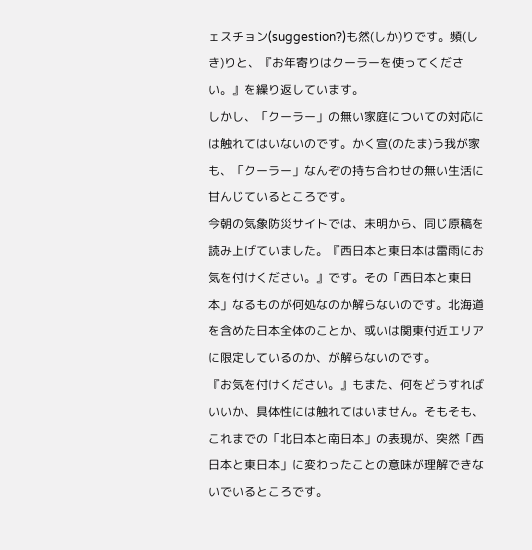ェスチョン(suggestion?)も然(しか)りです。頻(しき)りと、『お年寄りはクーラーを使ってください。』を繰り返しています。
しかし、「クーラー」の無い家庭についての対応には触れてはいないのです。かく宣(のたま)う我が家も、「クーラー」なんぞの持ち合わせの無い生活に甘んじているところです。
今朝の気象防災サイトでは、未明から、同じ原稿を読み上げていました。『西日本と東日本は雷雨にお気を付けください。』です。その「西日本と東日本」なるものが何処なのか解らないのです。北海道を含めた日本全体のことか、或いは関東付近エリアに限定しているのか、が解らないのです。
『お気を付けください。』もまた、何をどうすればいいか、具体性には触れてはいません。そもそも、これまでの「北日本と南日本」の表現が、突然「西日本と東日本」に変わったことの意味が理解できないでいるところです。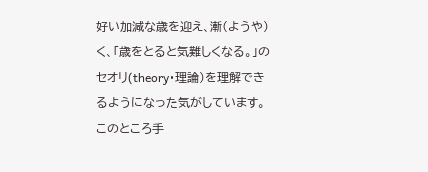好い加減な歳を迎え、漸(ようや)く、「歳をとると気難しくなる。」のセオリ(theory・理論)を理解できるようになった気がしています。
このところ手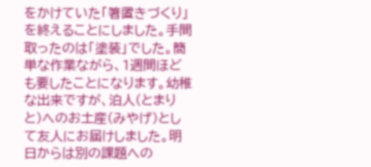をかけていた「箸置きづくり」を終えることにしました。手間取ったのは「塗装」でした。簡単な作業ながら、1週間ほども要したことになります。幼稚な出来ですが、泊人(とまりと)へのお土産(みやげ)として友人にお届けしました。明日からは別の課題への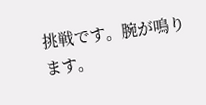挑戦です。腕が鳴ります。